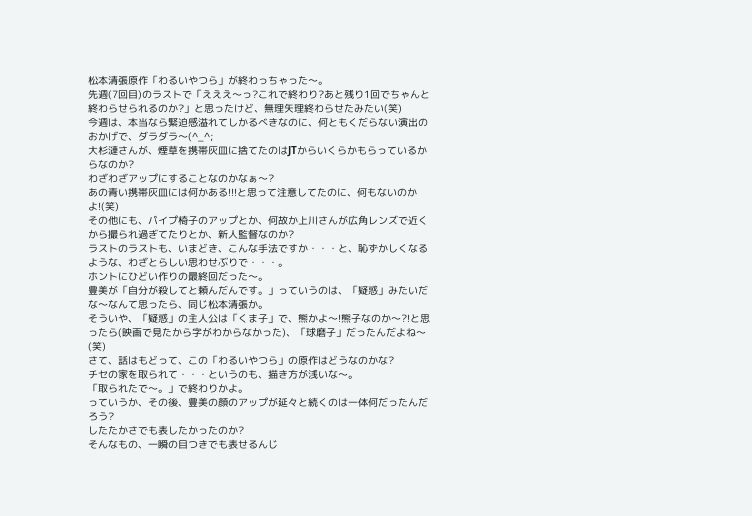松本清張原作「わるいやつら」が終わっちゃった〜。
先週(7回目)のラストで「えええ〜っ?これで終わり?あと残り1回でちゃんと終わらせられるのか?」と思ったけど、無理矢理終わらせたみたい(笑)
今週は、本当なら緊迫感溢れてしかるべきなのに、何ともくだらない演出のおかげで、ダラダラ〜(^_^;
大杉漣さんが、煙草を携帯灰皿に捨てたのはJTからいくらかもらっているからなのか?
わざわざアップにすることなのかなぁ〜?
あの青い携帯灰皿には何かある!!!と思って注意してたのに、何もないのかよ!(笑)
その他にも、パイプ椅子のアップとか、何故か上川さんが広角レンズで近くから撮られ過ぎてたりとか、新人監督なのか?
ラストのラストも、いまどき、こんな手法ですか・・・と、恥ずかしくなるような、わざとらしい思わせぶりで・・・。
ホントにひどい作りの最終回だった〜。
豊美が「自分が殺してと頼んだんです。」っていうのは、「疑惑」みたいだな〜なんて思ったら、同じ松本清張か。
そういや、「疑惑」の主人公は「くま子」で、熊かよ〜!熊子なのか〜?!と思ったら(映画で見たから字がわからなかった)、「球磨子」だったんだよね〜(笑)
さて、話はもどって、この「わるいやつら」の原作はどうなのかな?
チセの家を取られて・・・というのも、描き方が浅いな〜。
「取られたで〜。」で終わりかよ。
っていうか、その後、豊美の顔のアップが延々と続くのは一体何だったんだろう?
したたかさでも表したかったのか?
そんなもの、一瞬の目つきでも表せるんじ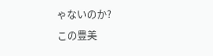ゃないのか?
この豊美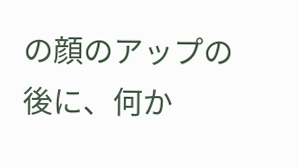の顔のアップの後に、何か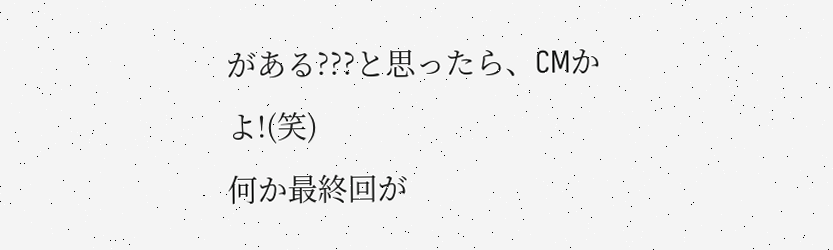がある???と思ったら、CMかよ!(笑)
何か最終回が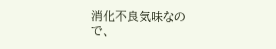消化不良気味なので、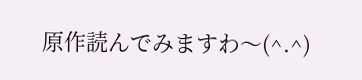原作読んでみますわ〜(^.^)